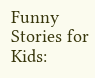Funny Stories for Kids: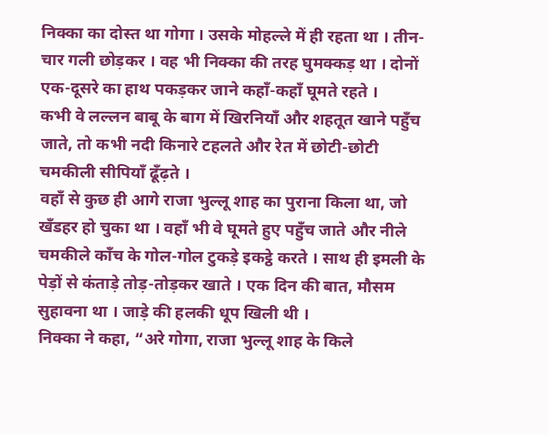निक्का का दोस्त था गोगा । उसके मोहल्ले में ही रहता था । तीन-चार गली छोड़कर । वह भी निक्का की तरह घुमक्कड़ था । दोनों एक-दूसरे का हाथ पकड़कर जाने कहाँ-कहाँ घूमते रहते ।
कभी वे लल्लन बाबू के बाग में खिरनियाँ और शहतूत खाने पहुँच जाते, तो कभी नदी किनारे टहलते और रेत में छोटी-छोटी चमकीली सीपियाँ ढूँढ़ते ।
वहाँ से कुछ ही आगे राजा भुल्लू शाह का पुराना किला था, जो खँडहर हो चुका था । वहाँ भी वे घूमते हुए पहुँच जाते और नीले चमकीले काँच के गोल-गोल टुकड़े इकट्ठे करते । साथ ही इमली के पेड़ों से कंताड़े तोड़-तोड़कर खाते । एक दिन की बात, मौसम सुहावना था । जाड़े की हलकी धूप खिली थी ।
निक्का ने कहा, “अरे गोगा, राजा भुल्लू शाह के किले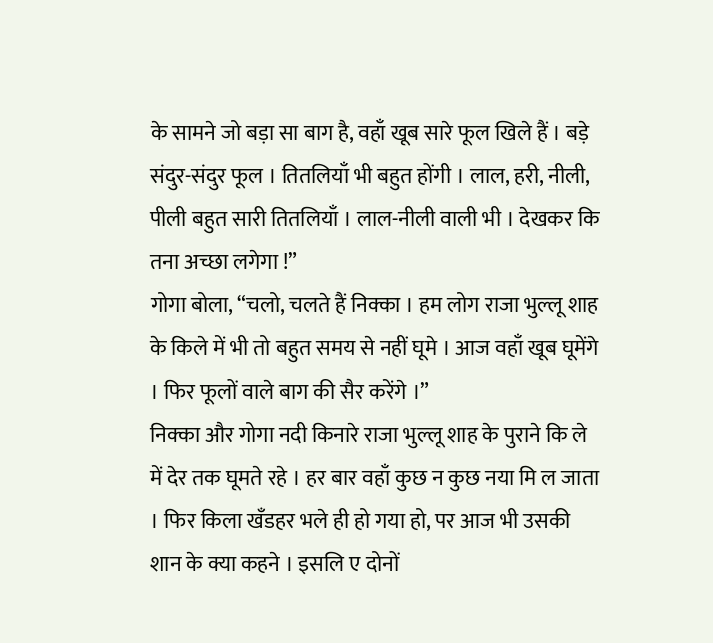के सामने जो बड़ा सा बाग है, वहाँ खूब सारे फूल खिले हैं । बड़े संदुर-संदुर फूल । तितलियाँ भी बहुत होंगी । लाल, हरी, नीली, पीली बहुत सारी तितलियाँ । लाल-नीली वाली भी । देखकर कि तना अच्छा लगेगा !”
गोगा बोला, “चलो, चलते हैं निक्का । हम लोग राजा भुल्लू शाह के किले में भी तो बहुत समय से नहीं घूमे । आज वहाँ खूब घूमेंगे । फिर फूलों वाले बाग की सैर करेंगे ।”
निक्का और गोगा नदी किनारे राजा भुल्लू शाह के पुराने कि ले में देर तक घूमते रहे । हर बार वहाँ कुछ न कुछ नया मि ल जाता । फिर किला खँडहर भले ही हो गया हो, पर आज भी उसकी शान के क्या कहने । इसलि ए दोनों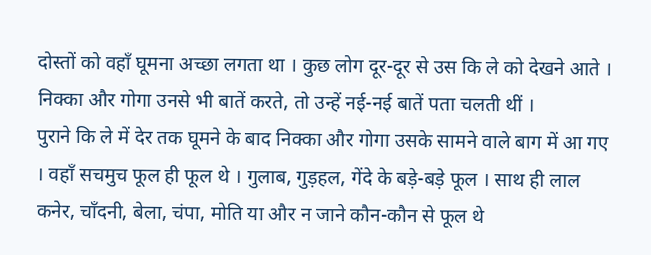दोस्तों को वहाँ घूमना अच्छा लगता था । कुछ लोग दूर-दूर से उस कि ले को देखने आते । निक्का और गोगा उनसे भी बातें करते, तो उन्हें नई-नई बातें पता चलती थीं ।
पुराने कि ले में देर तक घूमने के बाद निक्का और गोगा उसके सामने वाले बाग में आ गए । वहाँ सचमुच फूल ही फूल थे । गुलाब, गुड़हल, गेंदे के बड़े-बड़े फूल । साथ ही लाल कनेर, चाँदनी, बेला, चंपा, मोति या और न जाने कौन-कौन से फूल थे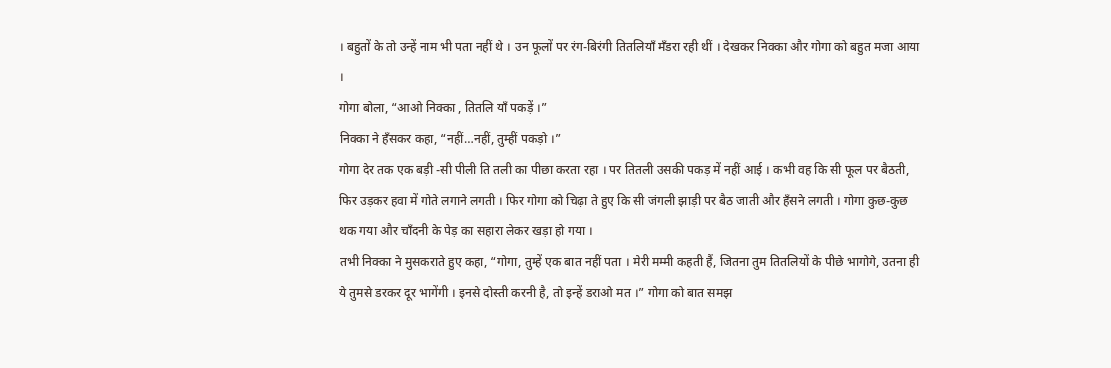। बहुतों के तो उन्हें नाम भी पता नहीं थे । उन फूलों पर रंग-बिरंगी तितलियाँ मँडरा रही थीं । देखकर निक्का और गोगा को बहुत मजा आया ।
गोगा बोला, “आओ निक्का , तितलि याँ पकड़ें ।”
निक्का ने हँसकर कहा, “नहीं…नहीं, तुम्हीं पकड़ो ।”
गोगा देर तक एक बड़ी -सी पीली ति तली का पीछा करता रहा । पर तितली उसकी पकड़ में नहीं आई । कभी वह कि सी फूल पर बैठती, फिर उड़कर हवा में गोते लगाने लगती । फिर गोगा को चिढ़ा ते हुए कि सी जंगली झाड़ी पर बैठ जाती और हँसने लगती । गोगा कुछ-कुछ थक गया और चाँदनी के पेड़ का सहारा लेकर खड़ा हो गया ।
तभी निक्का ने मुसकराते हुए कहा, “गोगा, तुम्हें एक बात नहीं पता । मेरी मम्मी कहती हैं, जितना तुम तितलियों के पीछे भागोगे, उतना ही ये तुमसे डरकर दूर भागेंगी । इनसे दोस्ती करनी है, तो इन्हें डराओ मत ।” गोगा को बात समझ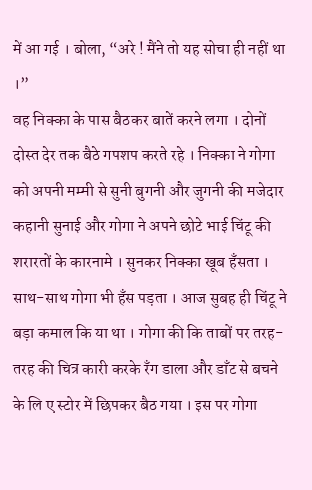में आ गई । बोला, “अरे ! मैंने तो यह सोचा ही नहीं था ।”
वह निक्का के पास बैठकर बातें करने लगा । दोनों दोस्त देर तक बैठे गपशप करते रहे । निक्का ने गोगा को अपनी मम्मी से सुनी बुगनी और जुगनी की मजेदार कहानी सुनाई और गोगा ने अपने छोटे भाई चिंटू की शरारतों के कारनामे । सुनकर निक्का खूब हँसता । साथ-साथ गोगा भी हँस पड़ता । आज सुबह ही चिंटू ने बड़ा कमाल कि या था । गोगा की कि ताबों पर तरह-तरह की चित्र कारी करके रँग डाला और डाँट से बचने के लि ए स्टोर में छिपकर बैठ गया । इस पर गोगा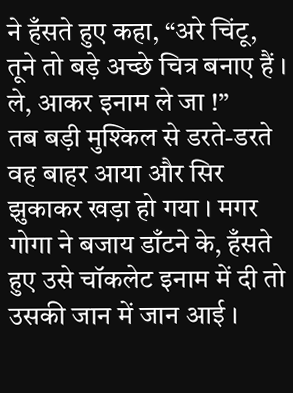ने हँसते हुए कहा, “अरे चिंटू, तूने तो बड़े अच्छे चित्र बनाए हैं । ले, आकर इनाम ले जा !”
तब बड़ी मुश्किल से डरते-डरते वह बाहर आया और सिर झुकाकर खड़ा हो गया । मगर गोगा ने बजाय डाँटने के, हँसते हुए उसे चॉकलेट इनाम में दी तो उसकी जान में जान आई ।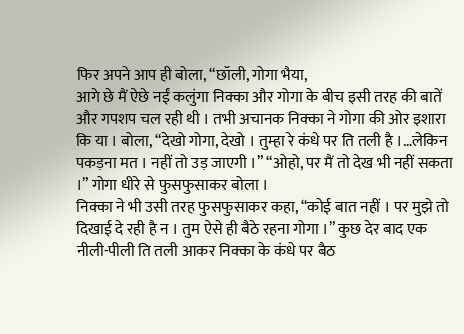फिर अपने आप ही बोला, “छॉली, गोगा भैया,
आगे छे मैं ऐछे नईं कलुंगा निक्का और गोगा के बीच इसी तरह की बातें और गपशप चल रही थी । तभी अचानक निक्का ने गोगा की ओर इशारा कि या । बोला, “देखो गोगा, देखो । तुम्हा रे कंधे पर ति तली है ।…लेकिन पकड़ना मत । नहीं तो उड़ जाएगी ।” “ओहो, पर मैं तो देख भी नहीं सकता ।” गोगा धीरे से फुसफुसाकर बोला ।
निक्का ने भी उसी तरह फुसफुसाकर कहा, “कोई बात नहीं । पर मुझे तो दिखाई दे रही है न । तुम ऐसे ही बैठे रहना गोगा ।” कुछ देर बाद एक नीली-पीली ति तली आकर निक्का के कंधे पर बैठ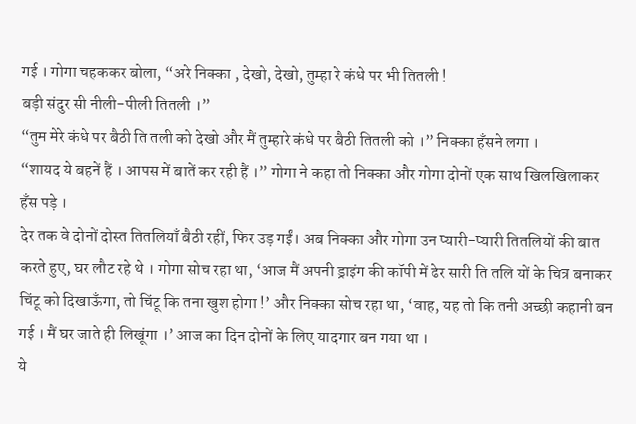गई । गोगा चहककर बोला, “अरे निक्का , देखो, देखो, तुम्हा रे कंधे पर भी तितली !
बड़ी संदुर सी नीली-पीली तितली ।”
“तुम मेरे कंधे पर बैठी ति तली को देखो और मैं तुम्हारे कंधे पर बैठी तितली को ।” निक्का हँसने लगा ।
“शायद ये बहनें हैं । आपस में बातें कर रही हैं ।” गोगा ने कहा तो निक्का और गोगा दोनों एक साथ खिलखिलाकर हँस पड़े ।
देर तक वे दोनों दोस्त तितलियाँ बैठी रहीं, फिर उड़ गईं। अब निक्का और गोगा उन प्यारी-प्यारी तितलियों की बात करते हुए, घर लौट रहे थे । गोगा सोच रहा था, ‘आज मैं अपनी ड्राइंग की कॉपी में ढेर सारी ति तलि यों के चित्र बनाकर चिंटू को दिखाऊँगा, तो चिंटू कि तना खुश होगा !’ और निक्का सोच रहा था, ‘वाह, यह तो कि तनी अच्छी कहानी बन गई । मैं घर जाते ही लिखूंगा ।’ आज का दिन दोनों के लिए यादगार बन गया था ।
ये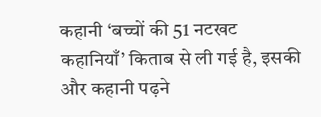कहानी ‘बच्चों की 51 नटखट कहानियाँ’ किताब से ली गई है, इसकी और कहानी पढ़ने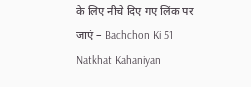के लिए नीचे दिए गए लिंक पर जाएं – Bachchon Ki 51 Natkhat Kahaniyan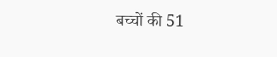बच्चों की 51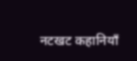नटखट कहानियाँ